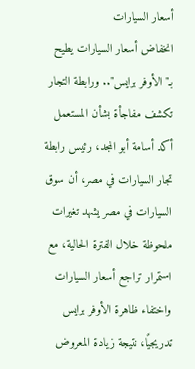أسعار السيارات
انخفاض أسعار السيارات يطيح بـ"الأوفر برايس".. ورابطة التجار تكشف مفاجأة بشأن المستعمل
أكد أسامة أبو المجد، رئيس رابطة تجار السيارات في مصر، أن سوق السيارات في مصر يشهد تغيرات ملحوظة خلال الفترة الحالية، مع استمرار تراجع أسعار السيارات واختفاء ظاهرة الأوفر برايس تدريجيًا، نتيجة زيادة المعروض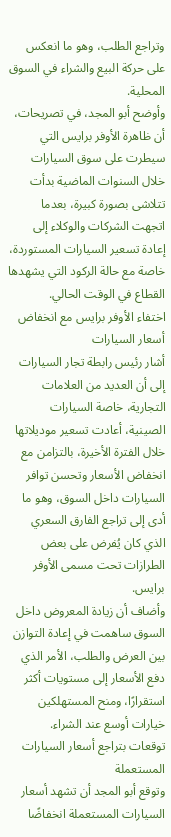وتراجع الطلب، وهو ما انعكس على حركة البيع والشراء في السوق المحلية.
وأوضح أبو المجد، في تصريحات، أن ظاهرة الأوفر برايس التي سيطرت على سوق السيارات خلال السنوات الماضية بدأت تتلاشى بصورة كبيرة، بعدما اتجهت الشركات والوكلاء إلى إعادة تسعير السيارات المستوردة، خاصة مع حالة الركود التي يشهدها القطاع في الوقت الحالي.
اختفاء الأوفر برايس مع انخفاض أسعار السيارات
أشار رئيس رابطة تجار السيارات إلى أن العديد من العلامات التجارية، خاصة السيارات الصينية، أعادت تسعير موديلاتها خلال الفترة الأخيرة، بالتزامن مع انخفاض الأسعار وتحسن توافر السيارات داخل السوق، وهو ما أدى إلى تراجع الفارق السعري الذي كان يُفرض على بعض الطرازات تحت مسمى الأوفر برايس.
وأضاف أن زيادة المعروض داخل السوق ساهمت في إعادة التوازن بين العرض والطلب، الأمر الذي دفع الأسعار إلى مستويات أكثر استقرارًا، ومنح المستهلكين خيارات أوسع عند الشراء.
توقعات بتراجع أسعار السيارات المستعملة
وتوقع أبو المجد أن تشهد أسعار السيارات المستعملة انخفاضًا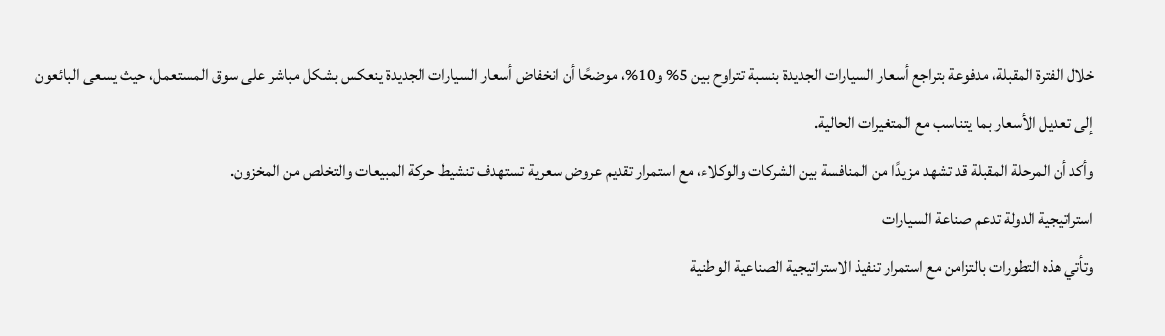خلال الفترة المقبلة، مدفوعة بتراجع أسعار السيارات الجديدة بنسبة تتراوح بين 5% و10%، موضحًا أن انخفاض أسعار السيارات الجديدة ينعكس بشكل مباشر على سوق المستعمل، حيث يسعى البائعون إلى تعديل الأسعار بما يتناسب مع المتغيرات الحالية.
وأكد أن المرحلة المقبلة قد تشهد مزيدًا من المنافسة بين الشركات والوكلاء، مع استمرار تقديم عروض سعرية تستهدف تنشيط حركة المبيعات والتخلص من المخزون.
استراتيجية الدولة تدعم صناعة السيارات
وتأتي هذه التطورات بالتزامن مع استمرار تنفيذ الاستراتيجية الصناعية الوطنية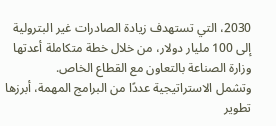2030، التي تستهدف زيادة الصادرات غير البترولية إلى 100 مليار دولار، من خلال خطة متكاملة أعدتها وزارة الصناعة بالتعاون مع القطاع الخاص.
وتشمل الاستراتيجية عددًا من البرامج المهمة، أبرزها تطوير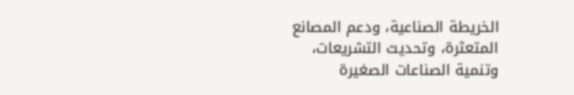الخريطة الصناعية، ودعم المصانع المتعثرة، وتحديث التشريعات، وتنمية الصناعات الصغيرة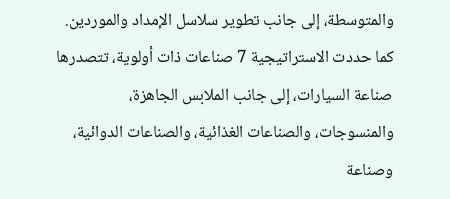والمتوسطة، إلى جانب تطوير سلاسل الإمداد والموردين.
كما حددت الاستراتيجية 7 صناعات ذات أولوية، تتصدرها صناعة السيارات، إلى جانب الملابس الجاهزة،
والمنسوجات، والصناعات الغذائية، والصناعات الدوائية، وصناعة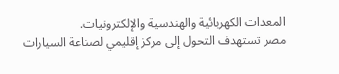المعدات الكهربائية والهندسية والإلكترونيات.
مصر تستهدف التحول إلى مركز إقليمي لصناعة السيارات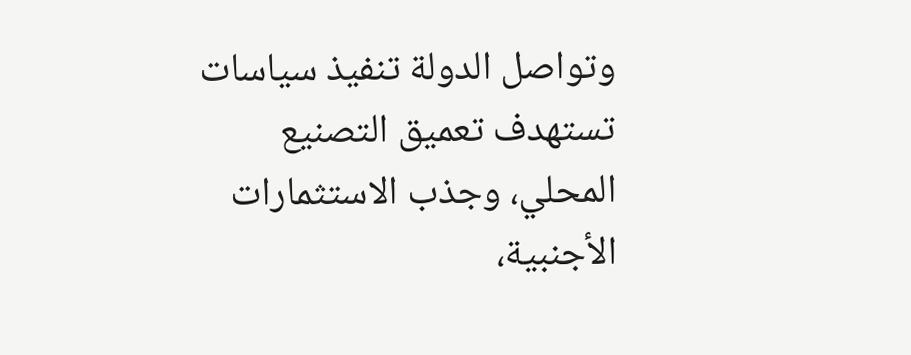وتواصل الدولة تنفيذ سياسات تستهدف تعميق التصنيع المحلي، وجذب الاستثمارات الأجنبية،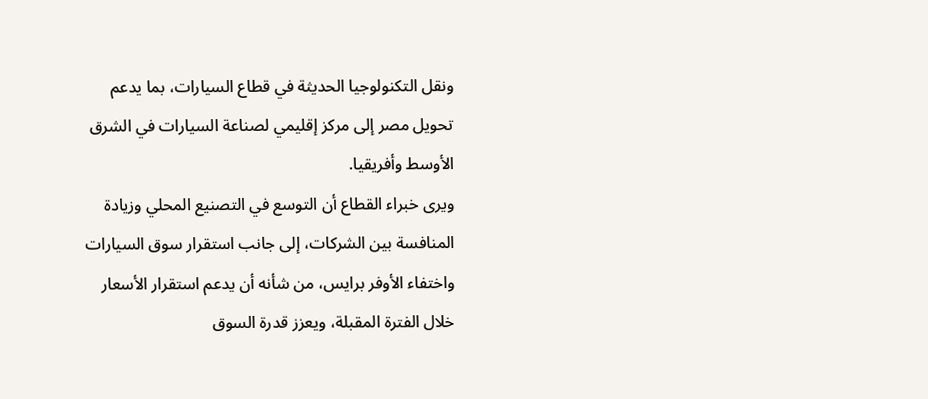ونقل التكنولوجيا الحديثة في قطاع السيارات، بما يدعم تحويل مصر إلى مركز إقليمي لصناعة السيارات في الشرق الأوسط وأفريقيا.
ويرى خبراء القطاع أن التوسع في التصنيع المحلي وزيادة المنافسة بين الشركات، إلى جانب استقرار سوق السيارات واختفاء الأوفر برايس، من شأنه أن يدعم استقرار الأسعار خلال الفترة المقبلة، ويعزز قدرة السوق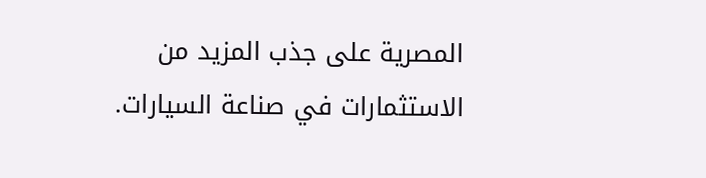المصرية على جذب المزيد من الاستثمارات في صناعة السيارات.